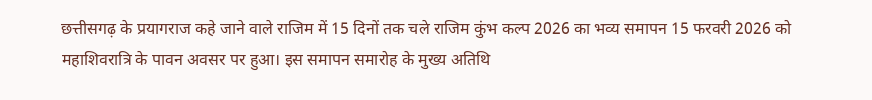छत्तीसगढ़ के प्रयागराज कहे जाने वाले राजिम में 15 दिनों तक चले राजिम कुंभ कल्प 2026 का भव्य समापन 15 फरवरी 2026 को महाशिवरात्रि के पावन अवसर पर हुआ। इस समापन समारोह के मुख्य अतिथि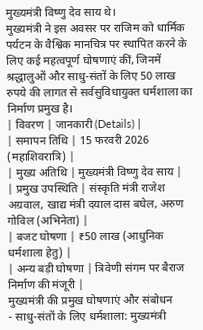मुख्यमंत्री विष्णु देव साय थे।
मुख्यमंत्री ने इस अवसर पर राजिम को धार्मिक पर्यटन के वैश्विक मानचित्र पर स्थापित करने के लिए कई महत्वपूर्ण घोषणाएं कीं, जिनमें श्रद्धालुओं और साधु-संतों के लिए 50 लाख रुपये की लागत से सर्वसुविधायुक्त धर्मशाला का निर्माण प्रमुख है।
| विवरण | जानकारी (Details) |
| समापन तिथि | 15 फरवरी 2026 (महाशिवरात्रि) |
| मुख्य अतिथि | मुख्यमंत्री विष्णु देव साय |
| प्रमुख उपस्थिति | संस्कृति मंत्री राजेश अग्रवाल, खाद्य मंत्री दयाल दास बघेल, अरुण गोविल (अभिनेता) |
| बजट घोषणा | ₹50 लाख (आधुनिक धर्मशाला हेतु) |
| अन्य बड़ी घोषणा | त्रिवेणी संगम पर बैराज निर्माण की मंजूरी |
मुख्यमंत्री की प्रमुख घोषणाएं और संबोधन
- साधु-संतों के लिए धर्मशाला: मुख्यमंत्री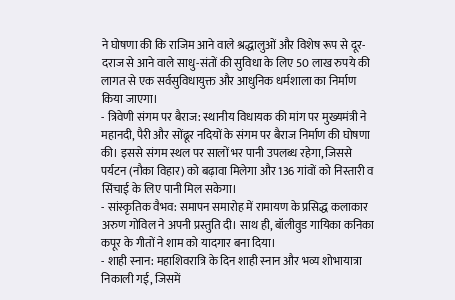ने घोषणा की कि राजिम आने वाले श्रद्धालुओं और विशेष रूप से दूर-दराज से आने वाले साधु-संतों की सुविधा के लिए 50 लाख रुपये की लागत से एक सर्वसुविधायुक्त और आधुनिक धर्मशाला का निर्माण किया जाएगा।
- त्रिवेणी संगम पर बैराज: स्थानीय विधायक की मांग पर मुख्यमंत्री ने महानदी, पैरी और सोंढूर नदियों के संगम पर बैराज निर्माण की घोषणा की। इससे संगम स्थल पर सालों भर पानी उपलब्ध रहेगा, जिससे पर्यटन (नौका विहार) को बढ़ावा मिलेगा और 136 गांवों को निस्तारी व सिंचाई के लिए पानी मिल सकेगा।
- सांस्कृतिक वैभव: समापन समारोह में रामायण के प्रसिद्ध कलाकार अरुण गोविल ने अपनी प्रस्तुति दी। साथ ही, बॉलीवुड गायिका कनिका कपूर के गीतों ने शाम को यादगार बना दिया।
- शाही स्नान: महाशिवरात्रि के दिन शाही स्नान और भव्य शोभायात्रा निकाली गई, जिसमें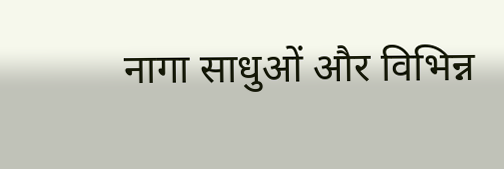नागा साधुओं और विभिन्न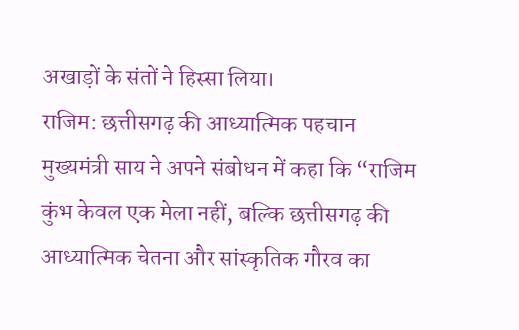अखाड़ों के संतों ने हिस्सा लिया।
राजिम: छत्तीसगढ़ की आध्यात्मिक पहचान
मुख्यमंत्री साय ने अपने संबोधन में कहा कि “राजिम कुंभ केवल एक मेला नहीं, बल्कि छत्तीसगढ़ की आध्यात्मिक चेतना और सांस्कृतिक गौरव का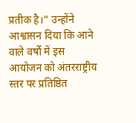प्रतीक है।” उन्होंने आश्वासन दिया कि आने वाले वर्षों में इस आयोजन को अंतरराष्ट्रीय स्तर पर प्रतिष्ठित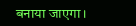बनाया जाएगा।